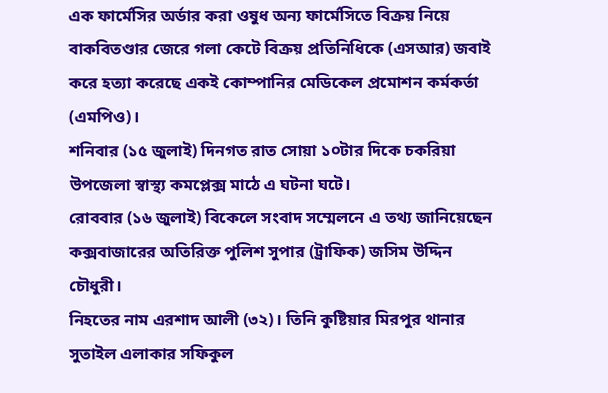এক ফার্মেসির অর্ডার করা ওষুধ অন্য ফার্মেসিতে বিক্রয় নিয়ে বাকবিতণ্ডার জেরে গলা কেটে বিক্রয় প্রতিনিধিকে (এসআর) জবাই করে হত্যা করেছে একই কোম্পানির মেডিকেল প্রমোশন কর্মকর্তা (এমপিও)।
শনিবার (১৫ জুলাই) দিনগত রাত সোয়া ১০টার দিকে চকরিয়া উপজেলা স্বাস্থ্য কমপ্লেক্স মাঠে এ ঘটনা ঘটে।
রোববার (১৬ জুলাই) বিকেলে সংবাদ সম্মেলনে এ তথ্য জানিয়েছেন কক্সবাজারের অতিরিক্ত পুলিশ সুপার (ট্রাফিক) জসিম উদ্দিন চৌধুরী।
নিহতের নাম এরশাদ আলী (৩২)। তিনি কুষ্টিয়ার মিরপুর থানার সুতাইল এলাকার সফিকুল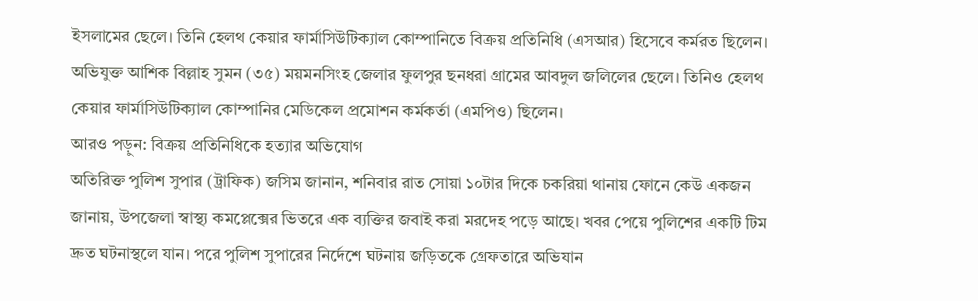ইসলামের ছেলে। তিনি হেলথ কেয়ার ফার্মাসিউটিক্যাল কোম্পানিতে বিক্রয় প্রতিনিধি (এসআর) হিসেবে কর্মরত ছিলেন। অভিযুক্ত আশিক বিল্লাহ সুমন (৩৫) ময়মনসিংহ জেলার ফুলপুর ছনধরা গ্রামের আবদুল জলিলের ছেলে। তিনিও হেলথ কেয়ার ফার্মাসিউটিক্যাল কোম্পানির মেডিকেল প্রমোশন কর্মকর্তা (এমপিও) ছিলেন।
আরও পড়ুন: বিক্রয় প্রতিনিধিকে হত্যার অভিযোগ
অতিরিক্ত পুলিশ সুপার (ট্রাফিক) জসিম জানান, শনিবার রাত সোয়া ১০টার দিকে চকরিয়া থানায় ফোনে কেউ একজন জানায়, উপজেলা স্বাস্থ্য কমপ্লেক্সের ভিতরে এক ব্যক্তির জবাই করা মরদেহ পড়ে আছে। খবর পেয়ে পুলিশের একটি টিম দ্রুত ঘটনাস্থলে যান। পরে পুলিশ সুপারের নির্দেশে ঘটনায় জড়িতকে গ্রেফতারে অভিযান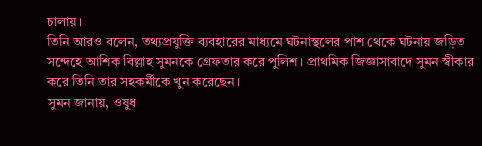চালায়।
তিনি আরও বলেন, তথ্যপ্রযুক্তি ব্যবহারের মাধ্যমে ঘটনাস্থলের পাশ থেকে ঘটনায় জড়িত সন্দেহে আশিক বিল্লাহ সুমনকে গ্রেফতার করে পুলিশ। প্রাথমিক জিজ্ঞাসাবাদে সুমন স্বীকার করে তিনি তার সহকর্মীকে খুন করেছেন।
সুমন জানায়, ওষুধ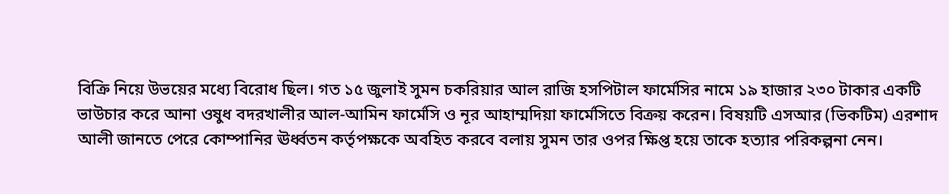বিক্রি নিয়ে উভয়ের মধ্যে বিরোধ ছিল। গত ১৫ জুলাই সুমন চকরিয়ার আল রাজি হসপিটাল ফার্মেসির নামে ১৯ হাজার ২৩০ টাকার একটি ভাউচার করে আনা ওষুধ বদরখালীর আল-আমিন ফার্মেসি ও নূর আহাম্মদিয়া ফার্মেসিতে বিক্রয় করেন। বিষয়টি এসআর (ভিকটিম) এরশাদ আলী জানতে পেরে কোম্পানির ঊর্ধ্বতন কর্তৃপক্ষকে অবহিত করবে বলায় সুমন তার ওপর ক্ষিপ্ত হয়ে তাকে হত্যার পরিকল্পনা নেন।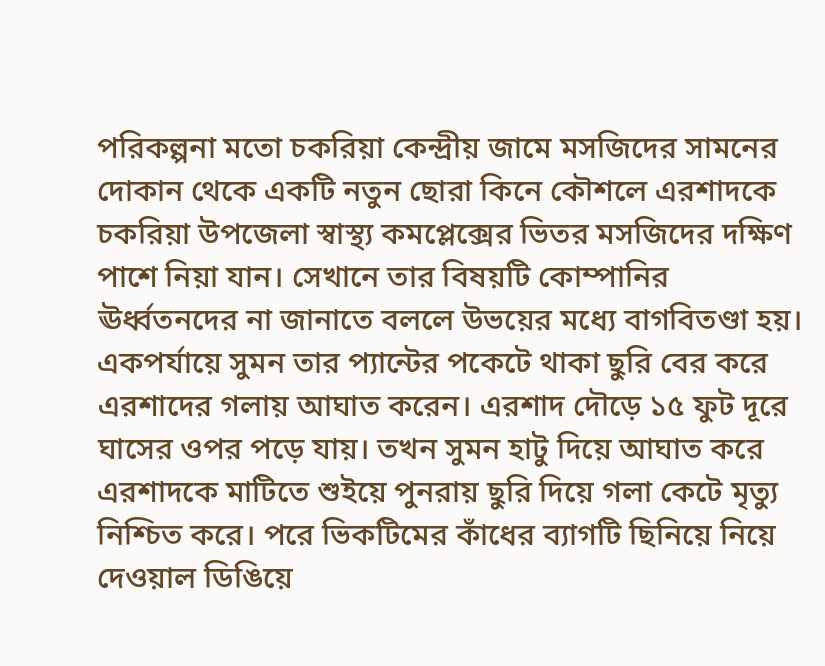পরিকল্পনা মতো চকরিয়া কেন্দ্রীয় জামে মসজিদের সামনের দোকান থেকে একটি নতুন ছোরা কিনে কৌশলে এরশাদকে চকরিয়া উপজেলা স্বাস্থ্য কমপ্লেক্সের ভিতর মসজিদের দক্ষিণ পাশে নিয়া যান। সেখানে তার বিষয়টি কোম্পানির ঊর্ধ্বতনদের না জানাতে বললে উভয়ের মধ্যে বাগবিতণ্ডা হয়।
একপর্যায়ে সুমন তার প্যান্টের পকেটে থাকা ছুরি বের করে এরশাদের গলায় আঘাত করেন। এরশাদ দৌড়ে ১৫ ফুট দূরে ঘাসের ওপর পড়ে যায়। তখন সুমন হাটু দিয়ে আঘাত করে এরশাদকে মাটিতে শুইয়ে পুনরায় ছুরি দিয়ে গলা কেটে মৃত্যু নিশ্চিত করে। পরে ভিকটিমের কাঁধের ব্যাগটি ছিনিয়ে নিয়ে দেওয়াল ডিঙিয়ে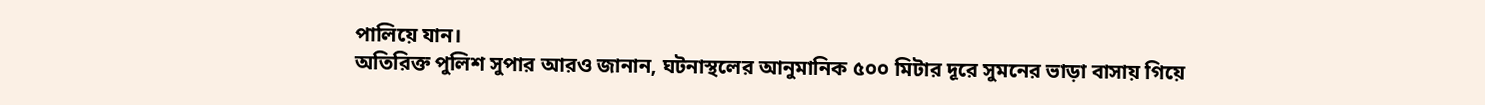পালিয়ে যান।
অতিরিক্ত পুলিশ সুপার আরও জানান, ঘটনাস্থলের আনুমানিক ৫০০ মিটার দূরে সুমনের ভাড়া বাসায় গিয়ে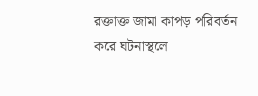রক্তাক্ত জামা কাপড় পরিবর্তন করে ঘটনাস্থলে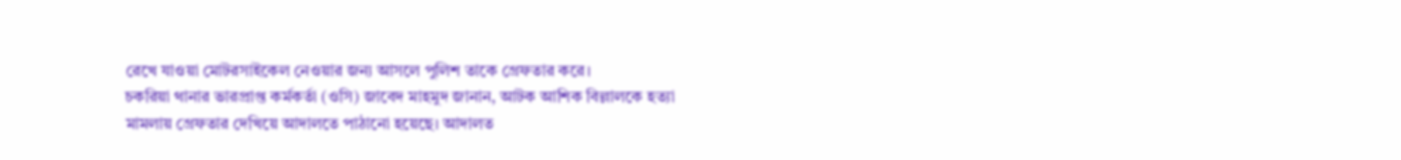রেখে যাওয়া মোটরসাইকেল নেওয়ার জন্য আসলে পুলিশ তাকে গ্রেফতার করে।
চকরিয়া থানার ভারপ্রাপ্ত কর্মকর্তা (ওসি) জাবেদ মাহমুদ জানান, আটক আশিক বিল্লালকে হত্যা মামলায় গ্রেফতার দেখিয়ে আদালতে পাঠানো হয়েছে। আদালত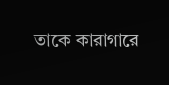তাকে কারাগারে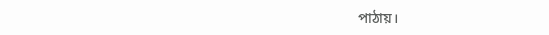পাঠায়।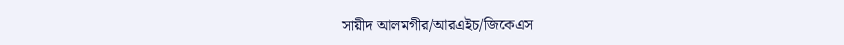সায়ীদ আলমগীর/আরএইচ/জিকেএস